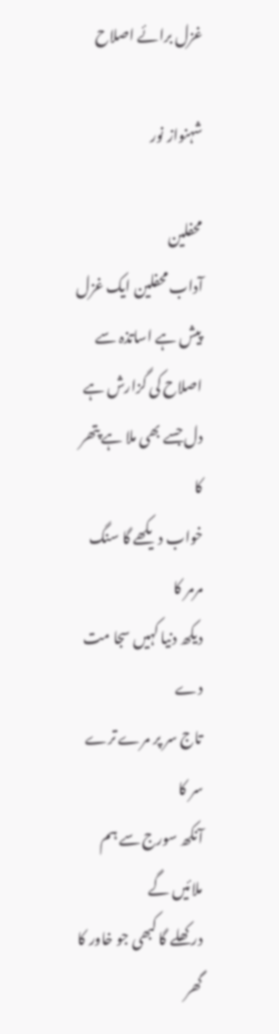غزل برائے اصلاح

شہنواز نور

محفلین
آداب محفلین ایک غزل پیش ہے اساتذہ سے اصلاح کی گزارش ہے
دل جسے بھی ملا ہے پتھر کا
خواب دیکھے گا سنگ مرمر کا
دیکھ دنیا کہیں سجا مت دے
تاج سر پر مرے ترے سر کا
آنکھ سورج سے ہم ملائیں گے
در کھلے گا کبھی جو خاور کا
گھر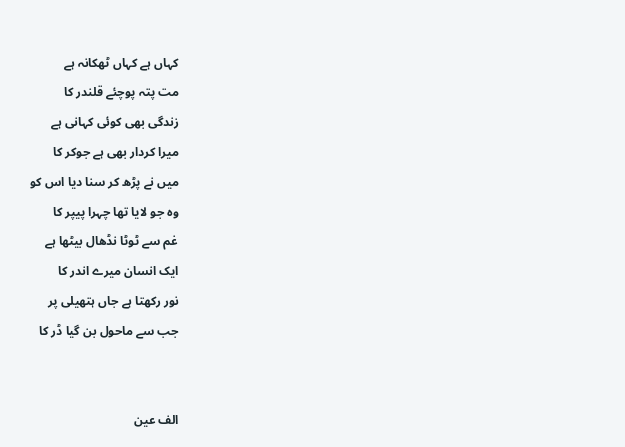کہاں ہے کہاں ٹھکانہ ہے
مت پتہ پوچئے قلندر کا
زندگی بھی کوئی کہانی ہے
میرا کردار بھی ہے جوکر کا
میں نے پڑھ کر سنا دیا اس کو
وہ جو لایا تھا چہرا پیپر کا
غم سے ٹوٹا نڈھال بیٹھا ہے
ایک انسان میرے اندر کا
نور رکھتا ہے جاں ہتھیلی پر
جب سے ماحول بن گیا ڈر کا


الف عین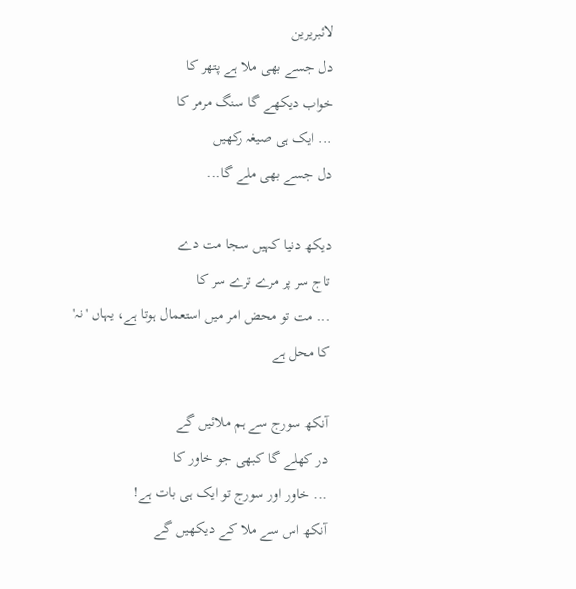لائبریرین
دل جسے بھی ملا ہے پتھر کا
خواب دیکھے گا سنگ مرمر کا
... ایک ہی صیغہ رکھیں
دل جسے بھی ملے گا...

دیکھ دنیا کہیں سجا مت دے
تاج سر پر مرے ترے سر کا
... مت تو محض امر میں استعمال ہوتا ہے، یہاں 'نہ' کا محل ہے

آنکھ سورج سے ہم ملائیں گے
در کھلے گا کبھی جو خاور کا
... خاور اور سورج تو ایک ہی بات ہے!
آنکھ اس سے ملا کے دیکھیں گے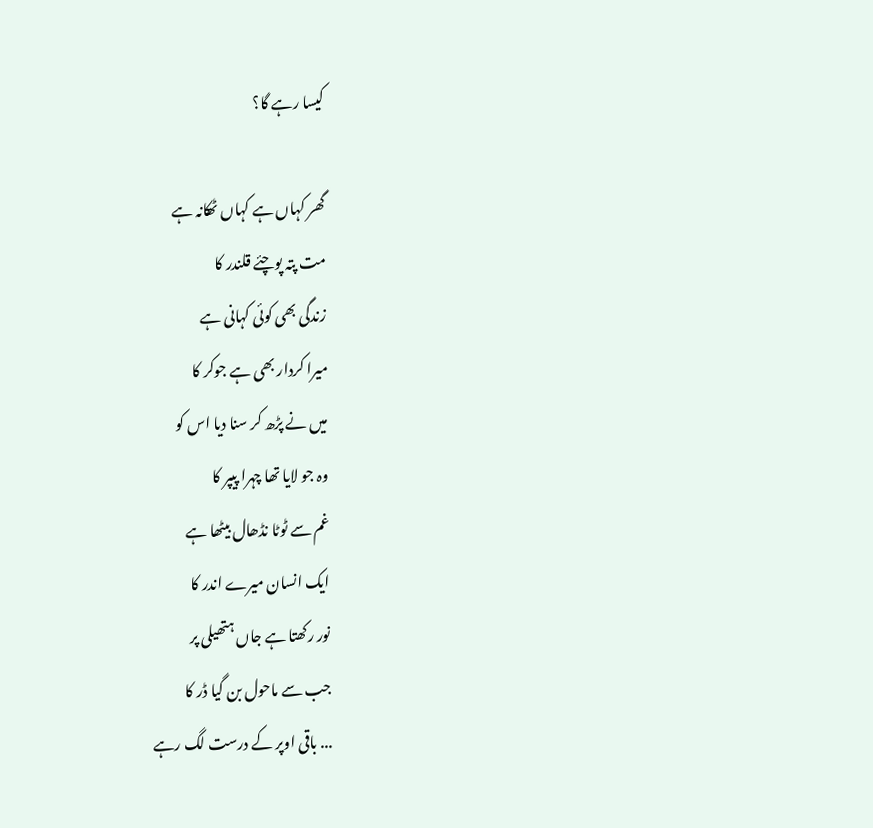کیسا رہے گا؟

گھر کہاں ہے کہاں ٹھکانہ ہے
مت پتہ پوچئے قلندر کا
زندگی بھی کوئی کہانی ہے
میرا کردار بھی ہے جوکر کا
میں نے پڑھ کر سنا دیا اس کو
وہ جو لایا تھا چہرا پیپر کا
غم سے ٹوٹا نڈھال بیٹھا ہے
ایک انسان میرے اندر کا
نور رکھتا ہے جاں ہتھیلی پر
جب سے ماحول بن گیا ڈر کا
... باقی اوپر کے درست لگ رہے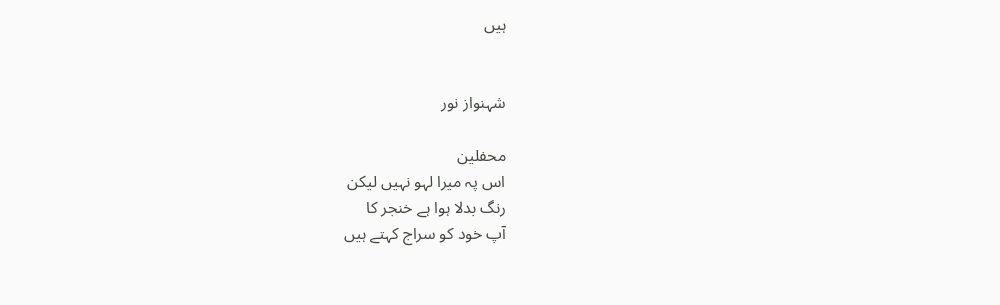ہیں


شہنواز نور

محفلین
اس پہ میرا لہو نہیں لیکن
رنگ بدلا ہوا ہے خنجر کا
آپ خود کو سراج کہتے ہیں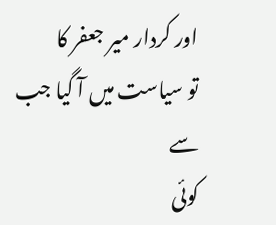اور کردار میر جعفر کا
تو سیاست میں آ گیا جب سے
کوئی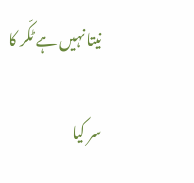نیتا نہیں ہے ٹکّر کا

سر کیا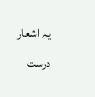یہ اشعار درست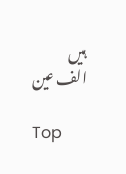ہیں
الف عین

Top